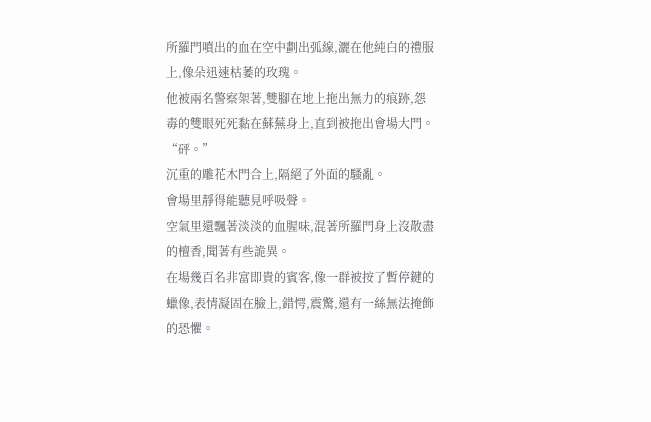所羅門噴出的血在空中劃出弧線,灑在他純白的禮服上,像朵迅速枯萎的玫瑰。
他被兩名警察架著,雙腳在地上拖出無力的痕跡,怨毒的雙眼死死黏在蘇蕪身上,直到被拖出會場大門。
“砰。”
沉重的雕花木門合上,隔絕了外面的騷亂。
會場里靜得能聽見呼吸聲。
空氣里還飄著淡淡的血腥味,混著所羅門身上沒散盡的檀香,聞著有些詭異。
在場幾百名非富即貴的賓客,像一群被按了暫停鍵的蠟像,表情凝固在臉上,錯愕,震驚,還有一絲無法掩飾的恐懼。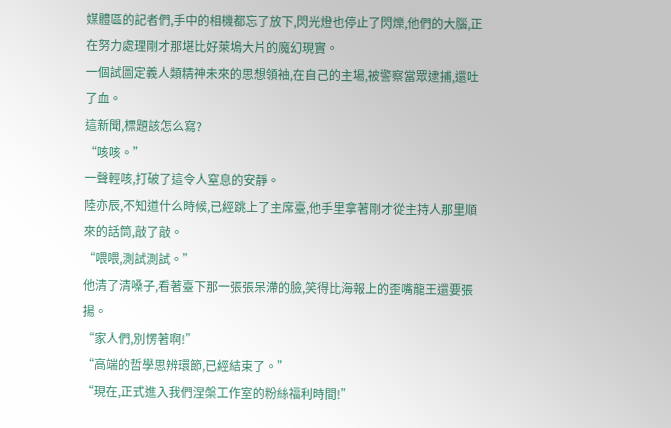媒體區的記者們,手中的相機都忘了放下,閃光燈也停止了閃爍,他們的大腦,正在努力處理剛才那堪比好萊塢大片的魔幻現實。
一個試圖定義人類精神未來的思想領袖,在自己的主場,被警察當眾逮捕,還吐了血。
這新聞,標題該怎么寫?
“咳咳。”
一聲輕咳,打破了這令人窒息的安靜。
陸亦辰,不知道什么時候,已經跳上了主席臺,他手里拿著剛才從主持人那里順來的話筒,敲了敲。
“喂喂,測試測試。”
他清了清嗓子,看著臺下那一張張呆滯的臉,笑得比海報上的歪嘴龍王還要張揚。
“家人們,別愣著啊!”
“高端的哲學思辨環節,已經結束了。”
“現在,正式進入我們涅槃工作室的粉絲福利時間!”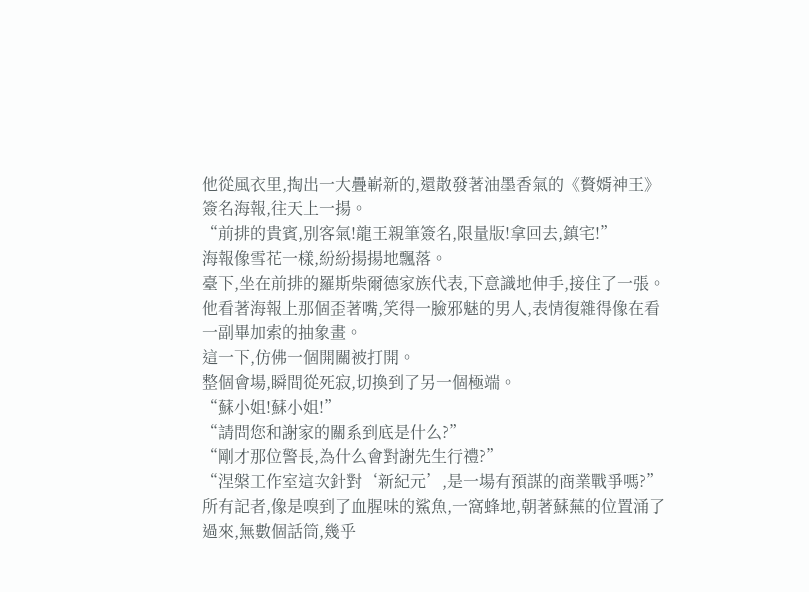他從風衣里,掏出一大疊嶄新的,還散發著油墨香氣的《贅婿神王》簽名海報,往天上一揚。
“前排的貴賓,別客氣!龍王親筆簽名,限量版!拿回去,鎮宅!”
海報像雪花一樣,紛紛揚揚地飄落。
臺下,坐在前排的羅斯柴爾德家族代表,下意識地伸手,接住了一張。
他看著海報上那個歪著嘴,笑得一臉邪魅的男人,表情復雜得像在看一副畢加索的抽象畫。
這一下,仿佛一個開關被打開。
整個會場,瞬間從死寂,切換到了另一個極端。
“蘇小姐!蘇小姐!”
“請問您和謝家的關系到底是什么?”
“剛才那位警長,為什么會對謝先生行禮?”
“涅槃工作室這次針對‘新紀元’,是一場有預謀的商業戰爭嗎?”
所有記者,像是嗅到了血腥味的鯊魚,一窩蜂地,朝著蘇蕪的位置涌了過來,無數個話筒,幾乎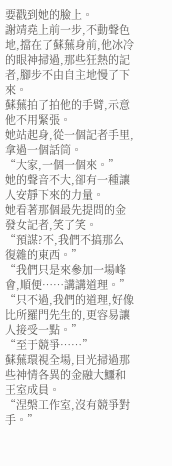要戳到她的臉上。
謝靖堯上前一步,不動聲色地,擋在了蘇蕪身前,他冰冷的眼神掃過,那些狂熱的記者,腳步不由自主地慢了下來。
蘇蕪拍了拍他的手臂,示意他不用緊張。
她站起身,從一個記者手里,拿過一個話筒。
“大家,一個一個來。”
她的聲音不大,卻有一種讓人安靜下來的力量。
她看著那個最先提問的金發女記者,笑了笑。
“預謀?不,我們不搞那么復雜的東西。”
“我們只是來參加一場峰會,順便……講講道理。”
“只不過,我們的道理,好像比所羅門先生的,更容易讓人接受一點。”
“至于競爭……”
蘇蕪環視全場,目光掃過那些神情各異的金融大鱷和王室成員。
“涅槃工作室,沒有競爭對手。”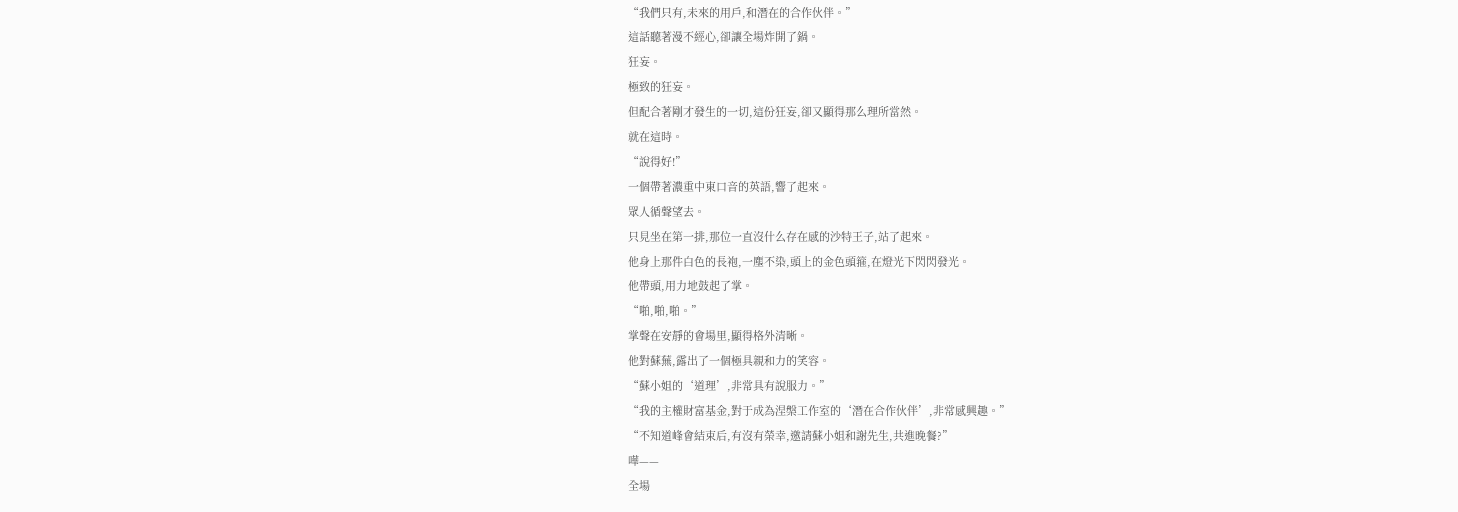“我們只有,未來的用戶,和潛在的合作伙伴。”
這話聽著漫不經心,卻讓全場炸開了鍋。
狂妄。
極致的狂妄。
但配合著剛才發生的一切,這份狂妄,卻又顯得那么理所當然。
就在這時。
“說得好!”
一個帶著濃重中東口音的英語,響了起來。
眾人循聲望去。
只見坐在第一排,那位一直沒什么存在感的沙特王子,站了起來。
他身上那件白色的長袍,一塵不染,頭上的金色頭箍,在燈光下閃閃發光。
他帶頭,用力地鼓起了掌。
“啪,啪,啪。”
掌聲在安靜的會場里,顯得格外清晰。
他對蘇蕪,露出了一個極具親和力的笑容。
“蘇小姐的‘道理’,非常具有說服力。”
“我的主權財富基金,對于成為涅槃工作室的‘潛在合作伙伴’,非常感興趣。”
“不知道峰會結束后,有沒有榮幸,邀請蘇小姐和謝先生,共進晚餐?”
嘩——
全場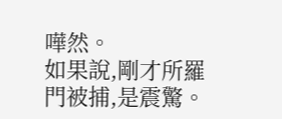嘩然。
如果說,剛才所羅門被捕,是震驚。